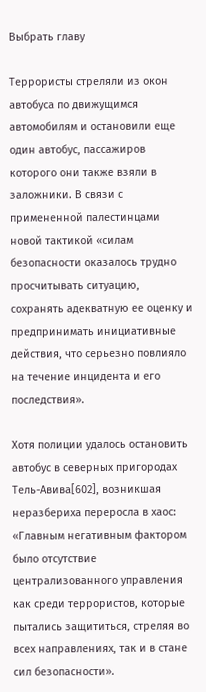Выбрать главу

Террористы стреляли из окон автобуса по движущимся автомобилям и остановили еще один автобус, пассажиров которого они также взяли в заложники. В связи с примененной палестинцами новой тактикой «силам безопасности оказалось трудно просчитывать ситуацию, сохранять адекватную ее оценку и предпринимать инициативные действия, что серьезно повлияло на течение инцидента и его последствия».

Хотя полиции удалось остановить автобус в северных пригородах Тель-Авива[602], возникшая неразбериха переросла в хаос: «Главным негативным фактором было отсутствие централизованного управления как среди террористов, которые пытались защититься, стреляя во всех направлениях, так и в стане сил безопасности».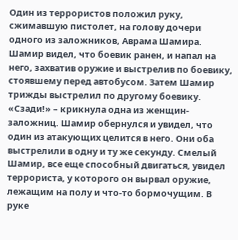Один из террористов положил руку, сжимавшую пистолет, на голову дочери одного из заложников, Аврама Шамира. Шамир видел, что боевик ранен, и напал на него, захватив оружие и выстрелив по боевику, стоявшему перед автобусом. Затем Шамир трижды выстрелил по другому боевику. «Сзади!» – крикнула одна из женщин-заложниц. Шамир обернулся и увидел, что один из атакующих целится в него. Они оба выстрелили в одну и ту же секунду. Смелый Шамир, все еще способный двигаться, увидел террориста, у которого он вырвал оружие, лежащим на полу и что-то бормочущим. В руке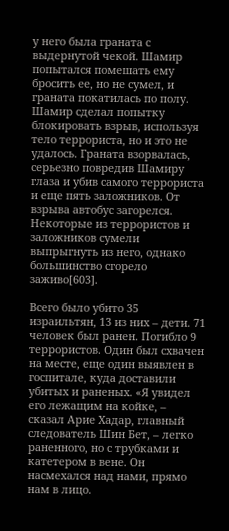у него была граната с выдернутой чекой. Шамир попытался помешать ему бросить ее, но не сумел, и граната покатилась по полу. Шамир сделал попытку блокировать взрыв, используя тело террориста, но и это не удалось. Граната взорвалась, серьезно повредив Шамиру глаза и убив самого террориста и еще пять заложников. От взрыва автобус загорелся. Некоторые из террористов и заложников сумели выпрыгнуть из него, однако большинство сгорело заживо[603].

Всего было убито 35 израильтян, 13 из них – дети. 71 человек был ранен. Погибло 9 террористов. Один был схвачен на месте, еще один выявлен в госпитале, куда доставили убитых и раненых. «Я увидел его лежащим на койке, – сказал Арие Хадар, главный следователь Шин Бет, – легко раненного, но с трубками и катетером в вене. Он насмехался над нами, прямо нам в лицо.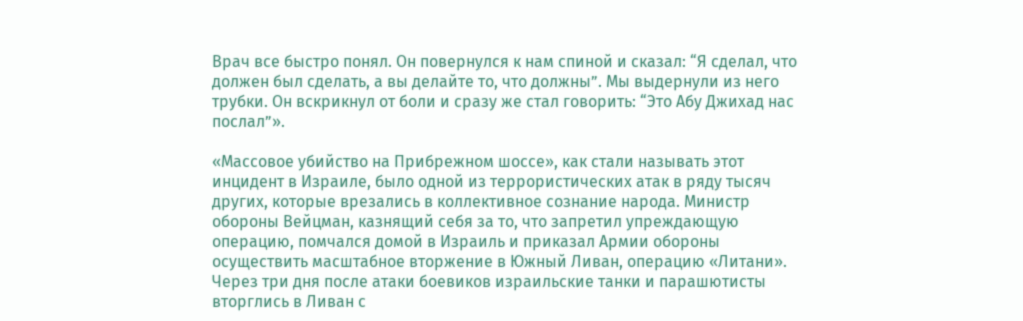Врач все быстро понял. Он повернулся к нам спиной и сказал: “Я сделал, что должен был сделать, а вы делайте то, что должны”. Мы выдернули из него трубки. Он вскрикнул от боли и сразу же стал говорить: “Это Абу Джихад нас послал”».

«Массовое убийство на Прибрежном шоссе», как стали называть этот инцидент в Израиле, было одной из террористических атак в ряду тысяч других, которые врезались в коллективное сознание народа. Министр обороны Вейцман, казнящий себя за то, что запретил упреждающую операцию, помчался домой в Израиль и приказал Армии обороны осуществить масштабное вторжение в Южный Ливан, операцию «Литани». Через три дня после атаки боевиков израильские танки и парашютисты вторглись в Ливан с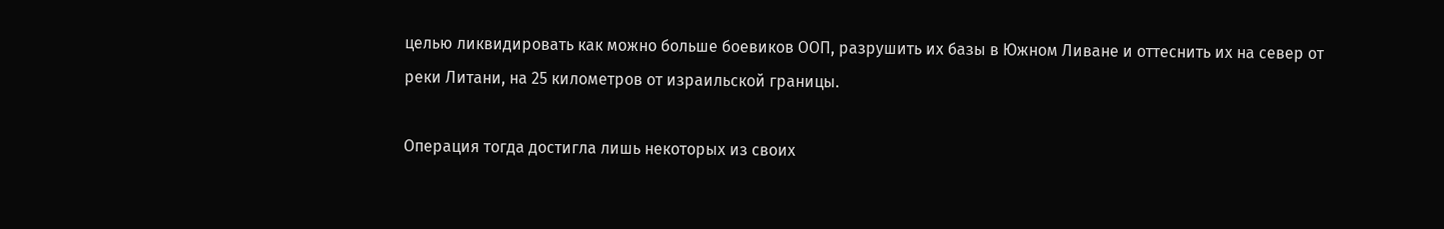целью ликвидировать как можно больше боевиков ООП, разрушить их базы в Южном Ливане и оттеснить их на север от реки Литани, на 25 километров от израильской границы.

Операция тогда достигла лишь некоторых из своих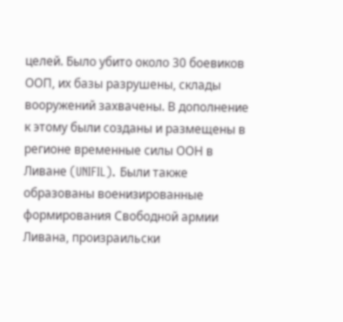целей. Было убито около 30 боевиков ООП, их базы разрушены, склады вооружений захвачены. В дополнение к этому были созданы и размещены в регионе временные силы ООН в Ливане (UNIFIL). Были также образованы военизированные формирования Свободной армии Ливана, произраильски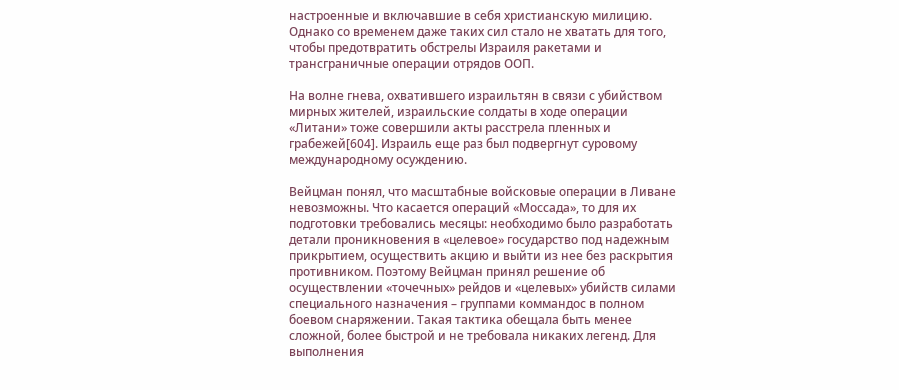настроенные и включавшие в себя христианскую милицию. Однако со временем даже таких сил стало не хватать для того, чтобы предотвратить обстрелы Израиля ракетами и трансграничные операции отрядов ООП.

На волне гнева, охватившего израильтян в связи с убийством мирных жителей, израильские солдаты в ходе операции «Литани» тоже совершили акты расстрела пленных и грабежей[604]. Израиль еще раз был подвергнут суровому международному осуждению.

Вейцман понял, что масштабные войсковые операции в Ливане невозможны. Что касается операций «Моссада», то для их подготовки требовались месяцы: необходимо было разработать детали проникновения в «целевое» государство под надежным прикрытием, осуществить акцию и выйти из нее без раскрытия противником. Поэтому Вейцман принял решение об осуществлении «точечных» рейдов и «целевых» убийств силами специального назначения – группами коммандос в полном боевом снаряжении. Такая тактика обещала быть менее сложной, более быстрой и не требовала никаких легенд. Для выполнения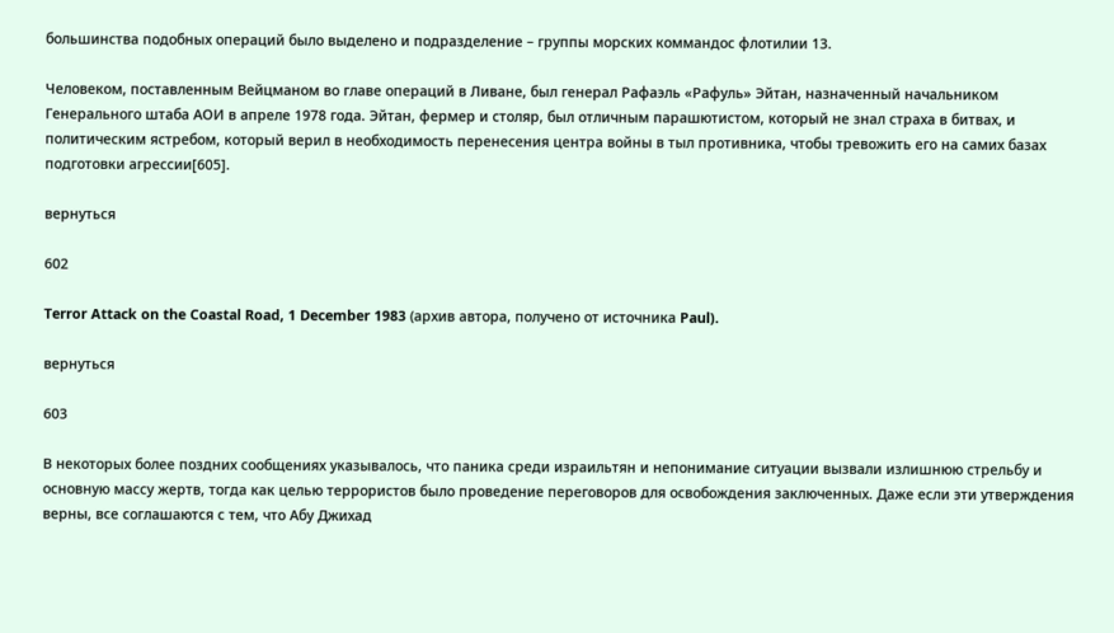большинства подобных операций было выделено и подразделение – группы морских коммандос флотилии 13.

Человеком, поставленным Вейцманом во главе операций в Ливане, был генерал Рафаэль «Рафуль» Эйтан, назначенный начальником Генерального штаба АОИ в апреле 1978 года. Эйтан, фермер и столяр, был отличным парашютистом, который не знал страха в битвах, и политическим ястребом, который верил в необходимость перенесения центра войны в тыл противника, чтобы тревожить его на самих базах подготовки агрессии[605].

вернуться

602

Terror Attack on the Coastal Road, 1 December 1983 (архив автора, получено от источника Paul).

вернуться

603

В некоторых более поздних сообщениях указывалось, что паника среди израильтян и непонимание ситуации вызвали излишнюю стрельбу и основную массу жертв, тогда как целью террористов было проведение переговоров для освобождения заключенных. Даже если эти утверждения верны, все соглашаются с тем, что Абу Джихад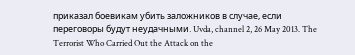приказал боевикам убить заложников в случае, если переговоры будут неудачными. Uvda, channel 2, 26 May 2013. The Terrorist Who Carried Out the Attack on the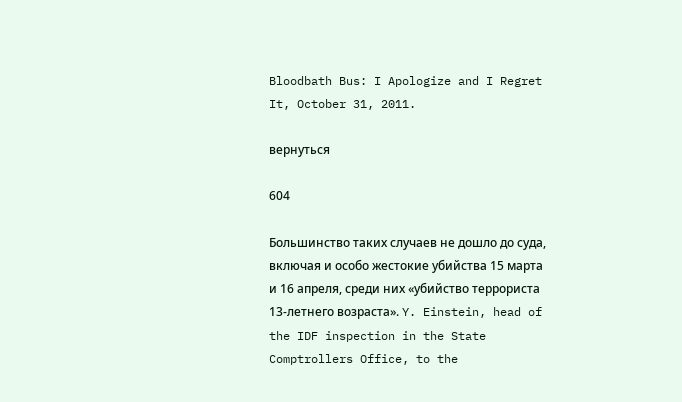Bloodbath Bus: I Apologize and I Regret It, October 31, 2011.

вернуться

604

Большинство таких случаев не дошло до суда, включая и особо жестокие убийства 15 марта и 16 апреля, среди них «убийство террориста 13-летнего возраста». Y. Einstein, head of the IDF inspection in the State Comptrollers Office, to the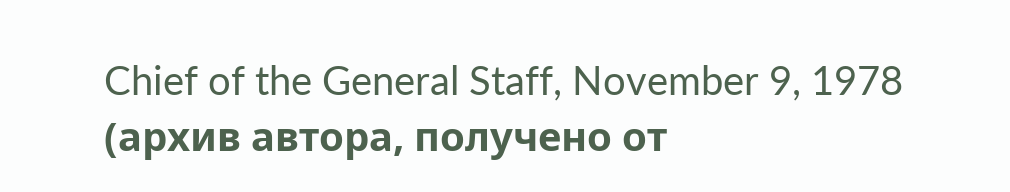Chief of the General Staff, November 9, 1978 (архив автора, получено от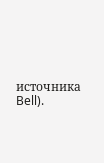источника Bell).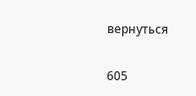вернуться

605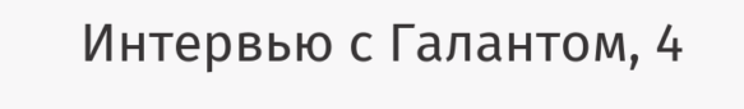Интервью с Галантом, 4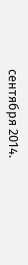сентября 2014.